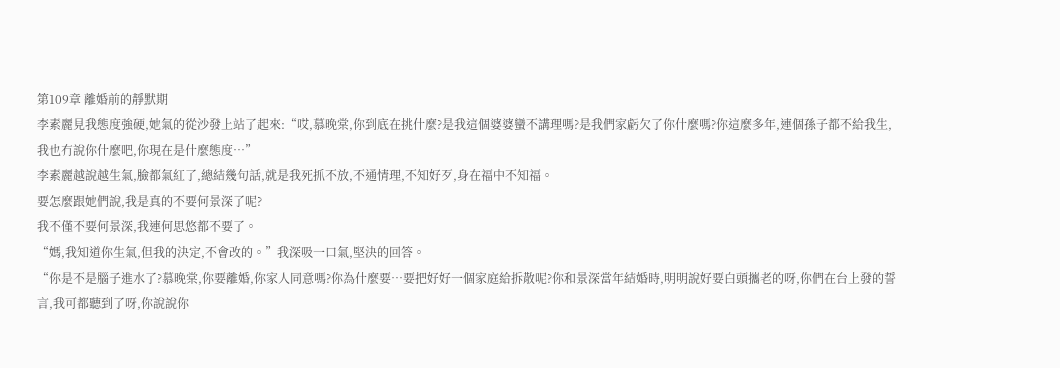第109章 離婚前的靜默期
李素麗見我態度強硬,她氣的從沙發上站了起來:“哎,慕晚棠,你到底在挑什麼?是我這個婆婆蠻不講理嗎?是我們家虧欠了你什麼嗎?你這麼多年,連個孫子都不給我生,我也冇說你什麼吧,你現在是什麼態度…”
李素麗越說越生氣,臉都氣紅了,總結幾句話,就是我死抓不放,不通情理,不知好歹,身在福中不知福。
要怎麼跟她們說,我是真的不要何景深了呢?
我不僅不要何景深,我連何思悠都不要了。
“媽,我知道你生氣,但我的決定,不會改的。”我深吸一口氣,堅決的回答。
“你是不是腦子進水了?慕晚棠,你要離婚,你家人同意嗎?你為什麼要…要把好好一個家庭給拆散呢?你和景深當年結婚時,明明說好要白頭攜老的呀,你們在台上發的誓言,我可都聽到了呀,你說說你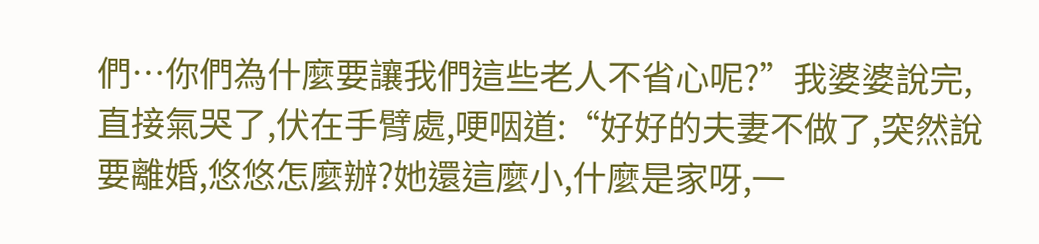們…你們為什麼要讓我們這些老人不省心呢?”我婆婆說完,直接氣哭了,伏在手臂處,哽咽道:“好好的夫妻不做了,突然說要離婚,悠悠怎麼辦?她還這麼小,什麼是家呀,一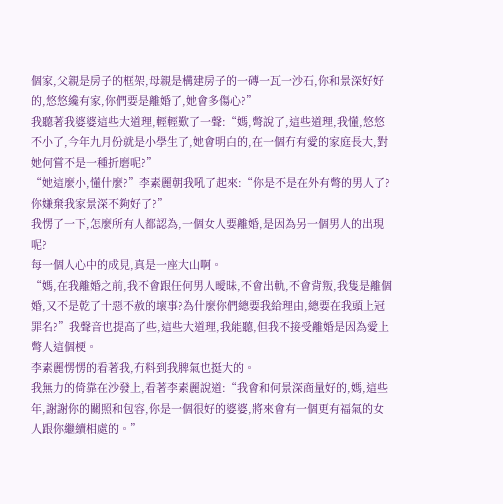個家,父親是房子的框架,母親是構建房子的一磚一瓦一沙石,你和景深好好的,悠悠纔有家,你們要是離婚了,她會多傷心?”
我聽著我婆婆這些大道理,輕輕歎了一聲:“媽,彆說了,這些道理,我懂,悠悠不小了,今年九月份就是小學生了,她會明白的,在一個冇有愛的家庭長大,對她何嘗不是一種折磨呢?”
“她這麼小,懂什麼?”李素麗朝我吼了起來:“你是不是在外有彆的男人了?你嫌棄我家景深不夠好了?”
我愣了一下,怎麼所有人都認為,一個女人要離婚,是因為另一個男人的出現呢?
每一個人心中的成見,真是一座大山啊。
“媽,在我離婚之前,我不會跟任何男人曖昧,不會出軌,不會背叛,我隻是離個婚,又不是乾了十惡不赦的壞事?為什麼你們總要我給理由,總要在我頭上冠罪名?”我聲音也提高了些,這些大道理,我能聽,但我不接受離婚是因為愛上彆人這個梗。
李素麗愣愣的看著我,冇料到我脾氣也挺大的。
我無力的倚靠在沙發上,看著李素麗說道:“我會和何景深商量好的,媽,這些年,謝謝你的關照和包容,你是一個很好的婆婆,將來會有一個更有福氣的女人跟你繼續相處的。”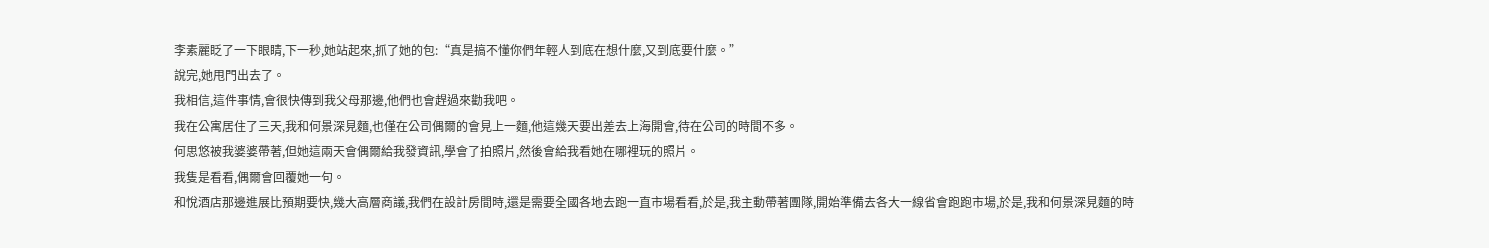李素麗眨了一下眼睛,下一秒,她站起來,抓了她的包:“真是搞不懂你們年輕人到底在想什麼,又到底要什麼。”
說完,她甩門出去了。
我相信,這件事情,會很快傳到我父母那邊,他們也會趕過來勸我吧。
我在公寓居住了三天,我和何景深見麵,也僅在公司偶爾的會見上一麵,他這幾天要出差去上海開會,待在公司的時間不多。
何思悠被我婆婆帶著,但她這兩天會偶爾給我發資訊,學會了拍照片,然後會給我看她在哪裡玩的照片。
我隻是看看,偶爾會回覆她一句。
和悅酒店那邊進展比預期要快,幾大高層商議,我們在設計房間時,還是需要全國各地去跑一直市場看看,於是,我主動帶著團隊,開始準備去各大一線省會跑跑市場,於是,我和何景深見麵的時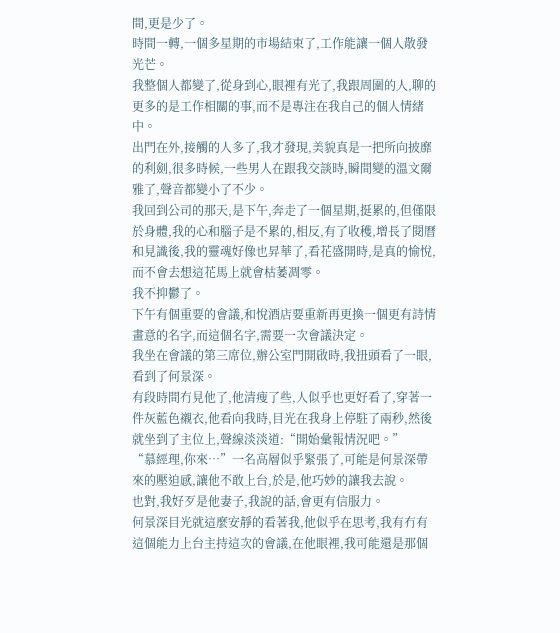間,更是少了。
時間一轉,一個多星期的市場結束了,工作能讓一個人散發光芒。
我整個人都變了,從身到心,眼裡有光了,我跟周圍的人,聊的更多的是工作相關的事,而不是專注在我自己的個人情緒中。
出門在外,接觸的人多了,我才發現,美貌真是一把所向披靡的利劍,很多時候,一些男人在跟我交談時,瞬間變的溫文爾雅了,聲音都變小了不少。
我回到公司的那天,是下午,奔走了一個星期,挺累的,但僅限於身體,我的心和腦子是不累的,相反,有了收穫,增長了閱曆和見識後,我的靈魂好像也昇華了,看花盛開時,是真的愉悅,而不會去想這花馬上就會枯萎凋零。
我不抑鬱了。
下午有個重要的會議,和悅酒店要重新再更換一個更有詩情畫意的名字,而這個名字,需要一次會議決定。
我坐在會議的第三席位,辦公室門開啟時,我扭頭看了一眼,看到了何景深。
有段時間冇見他了,他清瘦了些,人似乎也更好看了,穿著一件灰藍色襯衣,他看向我時,目光在我身上停駐了兩秒,然後就坐到了主位上,聲線淡淡道:“開始彙報情況吧。”
“慕經理,你來…”一名高層似乎緊張了,可能是何景深帶來的壓迫感,讓他不敢上台,於是,他巧妙的讓我去說。
也對,我好歹是他妻子,我說的話,會更有信服力。
何景深目光就這麼安靜的看著我,他似乎在思考,我有冇有這個能力上台主持這次的會議,在他眼裡,我可能還是那個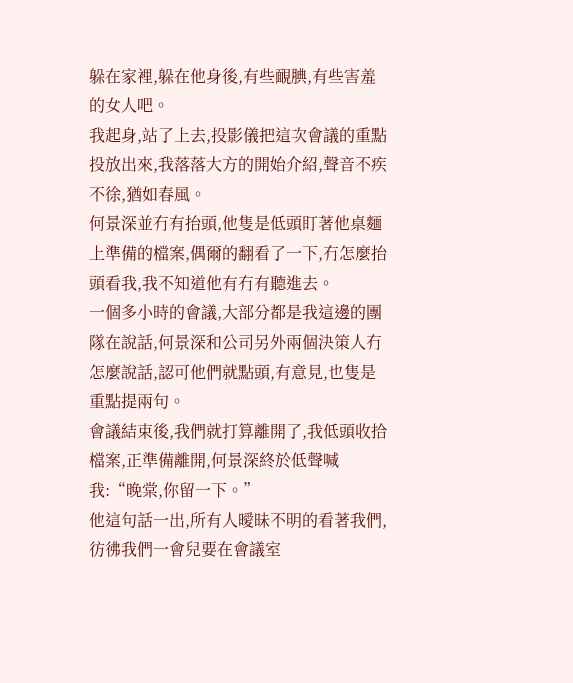躲在家裡,躲在他身後,有些靦腆,有些害羞的女人吧。
我起身,站了上去,投影儀把這次會議的重點投放出來,我落落大方的開始介紹,聲音不疾不徐,猶如春風。
何景深並冇有抬頭,他隻是低頭盯著他桌麵上準備的檔案,偶爾的翻看了一下,冇怎麼抬頭看我,我不知道他有冇有聽進去。
一個多小時的會議,大部分都是我這邊的團隊在說話,何景深和公司另外兩個決策人冇怎麼說話,認可他們就點頭,有意見,也隻是重點提兩句。
會議結束後,我們就打算離開了,我低頭收拾檔案,正準備離開,何景深終於低聲喊我:“晚棠,你留一下。”
他這句話一出,所有人曖昧不明的看著我們,彷彿我們一會兒要在會議室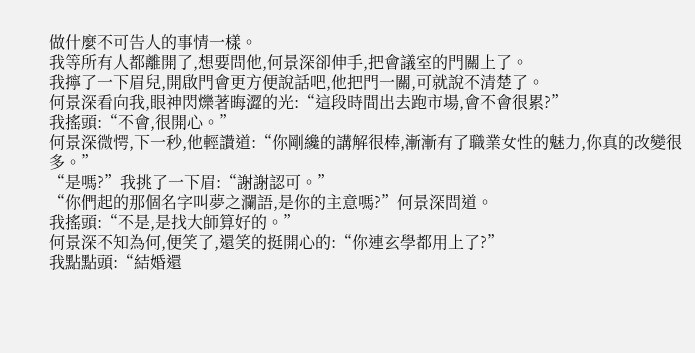做什麼不可告人的事情一樣。
我等所有人都離開了,想要問他,何景深卻伸手,把會議室的門關上了。
我擰了一下眉兒,開啟門會更方便說話吧,他把門一關,可就說不清楚了。
何景深看向我,眼神閃爍著晦澀的光:“這段時間出去跑市場,會不會很累?”
我搖頭:“不會,很開心。”
何景深微愕,下一秒,他輕讚道:“你剛纔的講解很棒,漸漸有了職業女性的魅力,你真的改變很多。”
“是嗎?”我挑了一下眉:“謝謝認可。”
“你們起的那個名字叫夢之瀾語,是你的主意嗎?”何景深問道。
我搖頭:“不是,是找大師算好的。”
何景深不知為何,便笑了,還笑的挺開心的:“你連玄學都用上了?”
我點點頭:“結婚還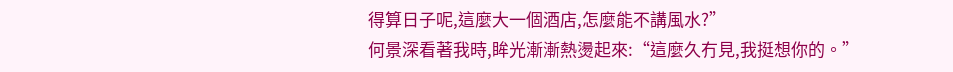得算日子呢,這麼大一個酒店,怎麼能不講風水?”
何景深看著我時,眸光漸漸熱燙起來:“這麼久冇見,我挺想你的。”